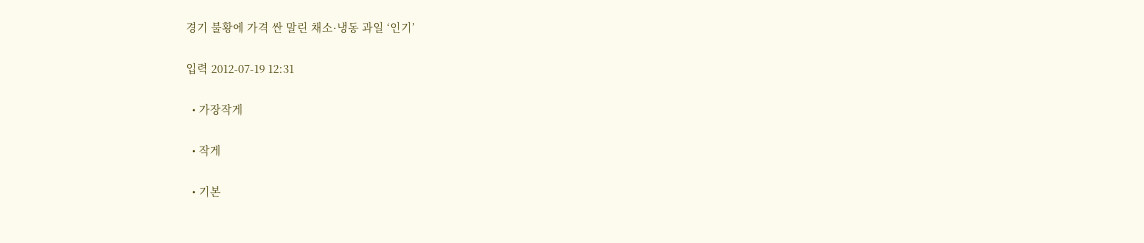경기 불황에 가격 싼 말린 채소·냉동 과일 ‘인기’

입력 2012-07-19 12:31

  • 가장작게

  • 작게

  • 기본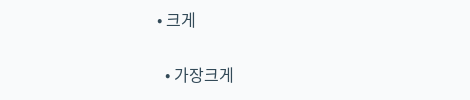• 크게

  • 가장크게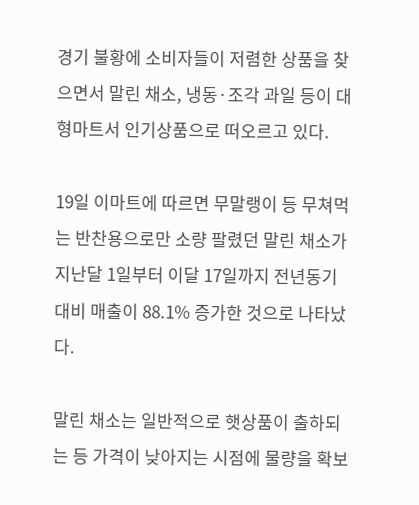경기 불황에 소비자들이 저렴한 상품을 찾으면서 말린 채소, 냉동·조각 과일 등이 대형마트서 인기상품으로 떠오르고 있다.

19일 이마트에 따르면 무말랭이 등 무쳐먹는 반찬용으로만 소량 팔렸던 말린 채소가 지난달 1일부터 이달 17일까지 전년동기 대비 매출이 88.1% 증가한 것으로 나타났다.

말린 채소는 일반적으로 햇상품이 출하되는 등 가격이 낮아지는 시점에 물량을 확보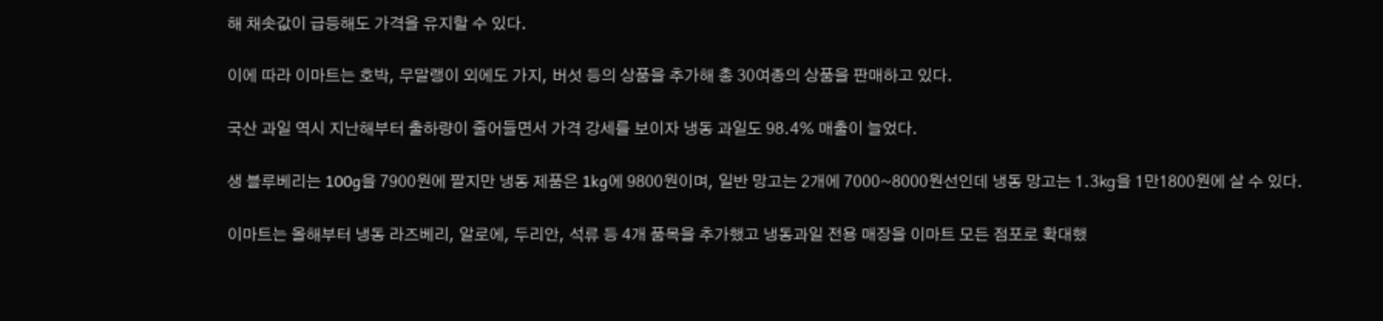해 채솟값이 급등해도 가격을 유지할 수 있다.

이에 따라 이마트는 호박, 무말랭이 외에도 가지, 버섯 등의 상품을 추가해 총 30여종의 상품을 판매하고 있다.

국산 과일 역시 지난해부터 출하량이 줄어들면서 가격 강세를 보이자 냉동 과일도 98.4% 매출이 늘었다.

생 블루베리는 100g을 7900원에 팔지만 냉동 제품은 1kg에 9800원이며, 일반 망고는 2개에 7000~8000원선인데 냉동 망고는 1.3㎏을 1만1800원에 살 수 있다.

이마트는 올해부터 냉동 라즈베리, 알로에, 두리안, 석류 등 4개 품목을 추가했고 냉동과일 전용 매장을 이마트 모든 점포로 확대했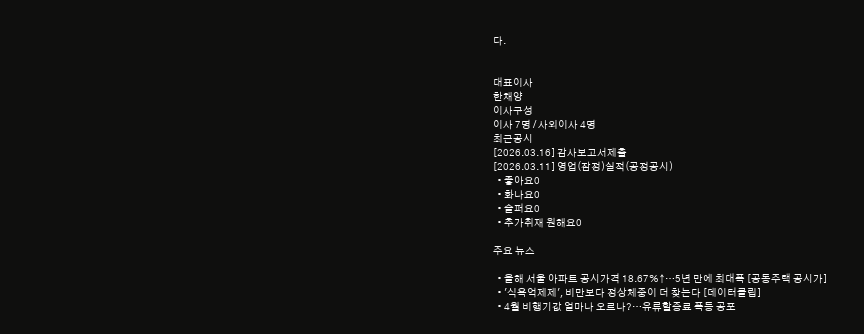다.


대표이사
한채양
이사구성
이사 7명 / 사외이사 4명
최근공시
[2026.03.16] 감사보고서제출
[2026.03.11] 영업(잠정)실적(공정공시)
  • 좋아요0
  • 화나요0
  • 슬퍼요0
  • 추가취재 원해요0

주요 뉴스

  • 올해 서울 아파트 공시가격 18.67%↑…5년 만에 최대폭 [공동주택 공시가]
  • '식욕억제제', 비만보다 정상체중이 더 찾는다 [데이터클립]
  • 4월 비행기값 얼마나 오르나?…유류할증료 폭등 공포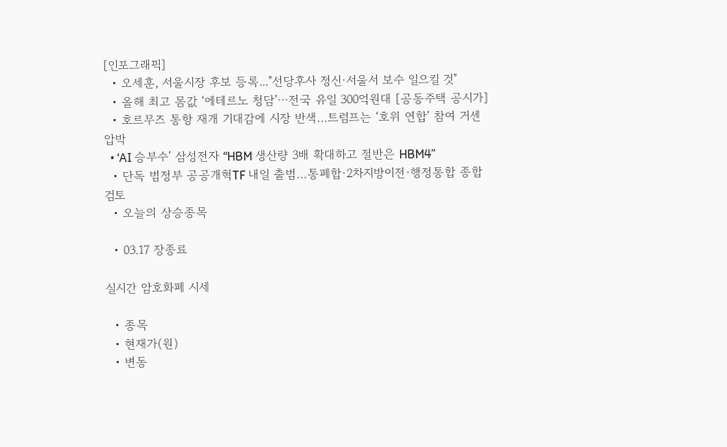[인포그래픽]
  • 오세훈, 서울시장 후보 등록..."선당후사 정신·서울서 보수 일으킬 것"
  • 올해 최고 몸값 ‘에테르노 청담’⋯전국 유일 300억원대 [공동주택 공시가]
  • 호르무즈 통항 재개 기대감에 시장 반색…트럼프는 ‘호위 연합’ 참여 거센 압박
  • ‘AI 승부수’ 삼성전자 “HBM 생산량 3배 확대하고 절반은 HBM4”
  • 단독 범정부 공공개혁TF 내일 출범…통폐합·2차지방이전·행정통합 종합 검토
  • 오늘의 상승종목

  • 03.17 장종료

실시간 암호화폐 시세

  • 종목
  • 현재가(원)
  • 변동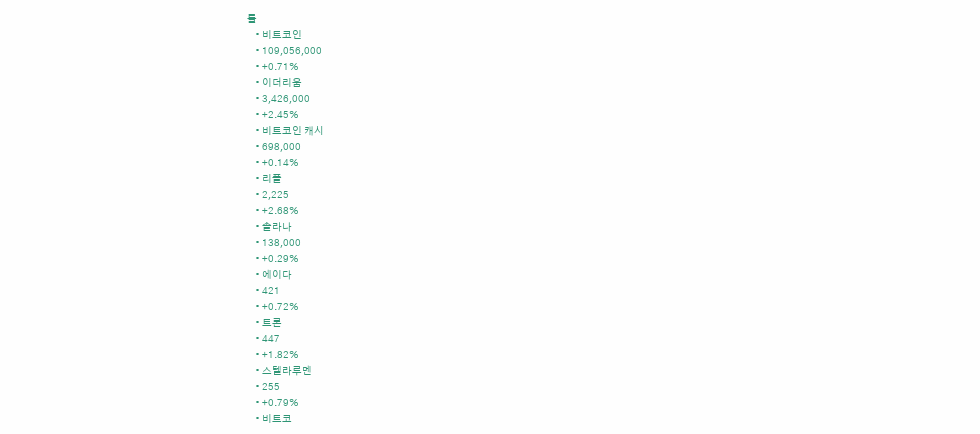률
    • 비트코인
    • 109,056,000
    • +0.71%
    • 이더리움
    • 3,426,000
    • +2.45%
    • 비트코인 캐시
    • 698,000
    • +0.14%
    • 리플
    • 2,225
    • +2.68%
    • 솔라나
    • 138,000
    • +0.29%
    • 에이다
    • 421
    • +0.72%
    • 트론
    • 447
    • +1.82%
    • 스텔라루멘
    • 255
    • +0.79%
    • 비트코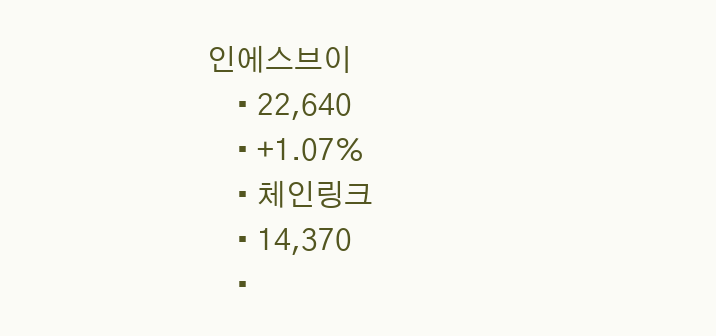인에스브이
    • 22,640
    • +1.07%
    • 체인링크
    • 14,370
    •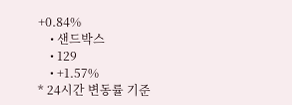+0.84%
    • 샌드박스
    • 129
    • +1.57%
* 24시간 변동률 기준